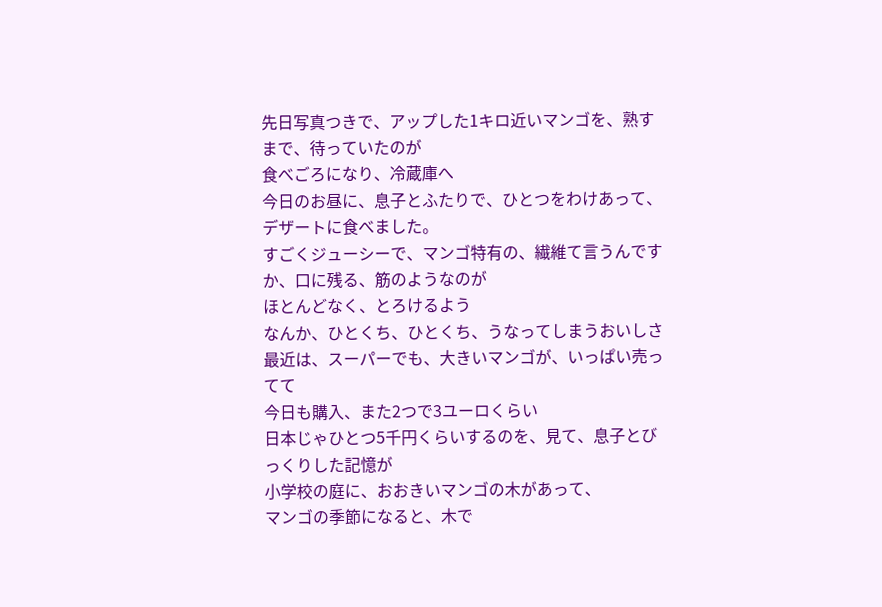先日写真つきで、アップした1キロ近いマンゴを、熟すまで、待っていたのが
食べごろになり、冷蔵庫へ
今日のお昼に、息子とふたりで、ひとつをわけあって、デザートに食べました。
すごくジューシーで、マンゴ特有の、繊維て言うんですか、口に残る、筋のようなのが
ほとんどなく、とろけるよう
なんか、ひとくち、ひとくち、うなってしまうおいしさ
最近は、スーパーでも、大きいマンゴが、いっぱい売ってて
今日も購入、また2つで3ユーロくらい
日本じゃひとつ5千円くらいするのを、見て、息子とびっくりした記憶が
小学校の庭に、おおきいマンゴの木があって、
マンゴの季節になると、木で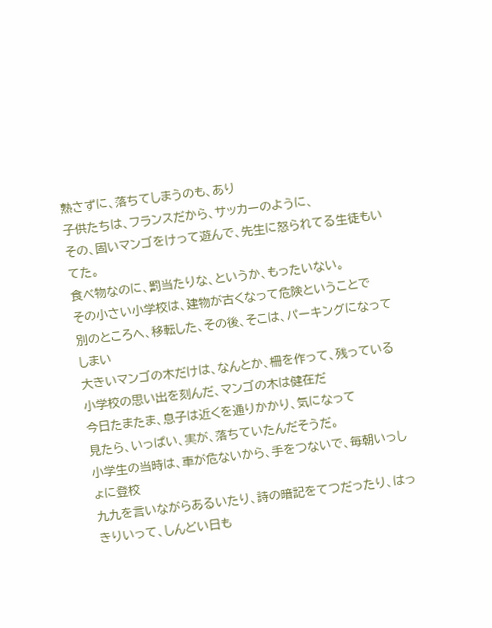熟さずに、落ちてしまうのも、あり
子供たちは、フランスだから、サッカーのように、
その、固いマンゴをけって遊んで、先生に怒られてる生徒もいてた。
食べ物なのに、罰当たりな、というか、もったいない。
その小さい小学校は、建物が古くなって危険ということで
別のところへ、移転した、その後、そこは、パーキングになってしまい
大きいマンゴの木だけは、なんとか、柵を作って、残っている
小学校の思い出を刻んだ、マンゴの木は健在だ
今日たまたま、息子は近くを通りかかり、気になって
見たら、いっぱい、実が、落ちていたんだそうだ。
小学生の当時は、車が危ないから、手をつないで、毎朝いっしょに登校
九九を言いながらあるいたり、詩の暗記をてつだったり、はっきりいって、しんどい日も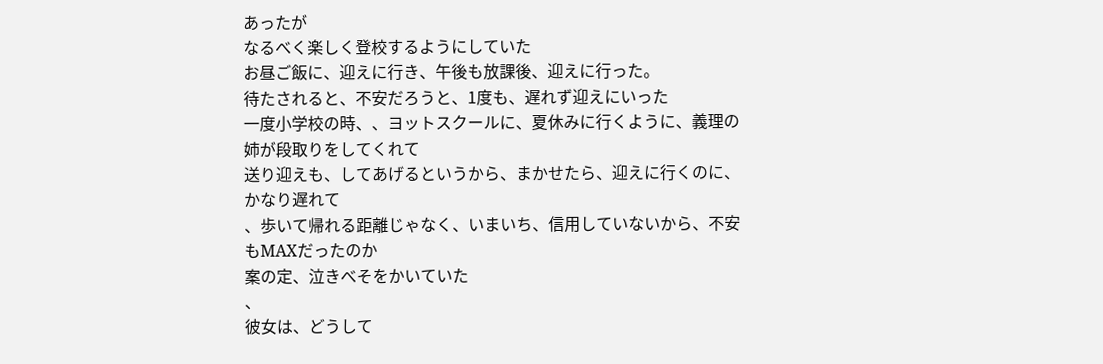あったが
なるべく楽しく登校するようにしていた
お昼ご飯に、迎えに行き、午後も放課後、迎えに行った。
待たされると、不安だろうと、1度も、遅れず迎えにいった
一度小学校の時、、ヨットスクールに、夏休みに行くように、義理の姉が段取りをしてくれて
送り迎えも、してあげるというから、まかせたら、迎えに行くのに、かなり遅れて
、歩いて帰れる距離じゃなく、いまいち、信用していないから、不安もMAXだったのか
案の定、泣きべそをかいていた
、
彼女は、どうして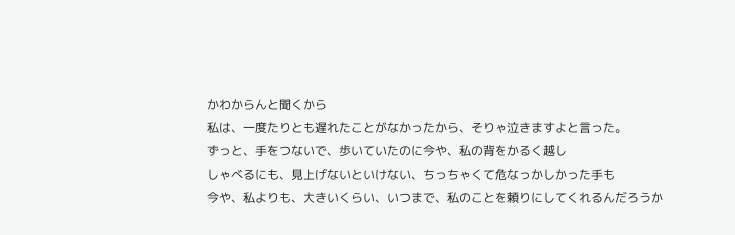かわからんと聞くから
私は、一度たりとも遅れたことがなかったから、そりゃ泣きますよと言った。
ずっと、手をつないで、歩いていたのに今や、私の背をかるく越し
しゃべるにも、見上げないといけない、ちっちゃくて危なっかしかった手も
今や、私よりも、大きいくらい、いつまで、私のことを頼りにしてくれるんだろうか